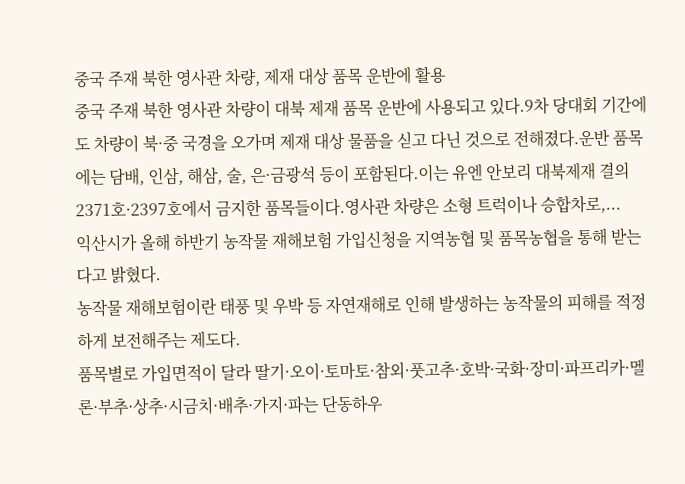중국 주재 북한 영사관 차량, 제재 대상 품목 운반에 활용
중국 주재 북한 영사관 차량이 대북 제재 품목 운반에 사용되고 있다.9차 당대회 기간에도 차량이 북·중 국경을 오가며 제재 대상 물품을 싣고 다닌 것으로 전해졌다.운반 품목에는 담배, 인삼, 해삼, 술, 은·금광석 등이 포함된다.이는 유엔 안보리 대북제재 결의 2371호·2397호에서 금지한 품목들이다.영사관 차량은 소형 트럭이나 승합차로,...
익산시가 올해 하반기 농작물 재해보험 가입신청을 지역농협 및 품목농협을 통해 받는다고 밝혔다.
농작물 재해보험이란 태풍 및 우박 등 자연재해로 인해 발생하는 농작물의 피해를 적정하게 보전해주는 제도다.
품목별로 가입면적이 달라 딸기·오이·토마토·참외·풋고추·호박·국화·장미·파프리카·멜론·부추·상추·시금치·배추·가지·파는 단동하우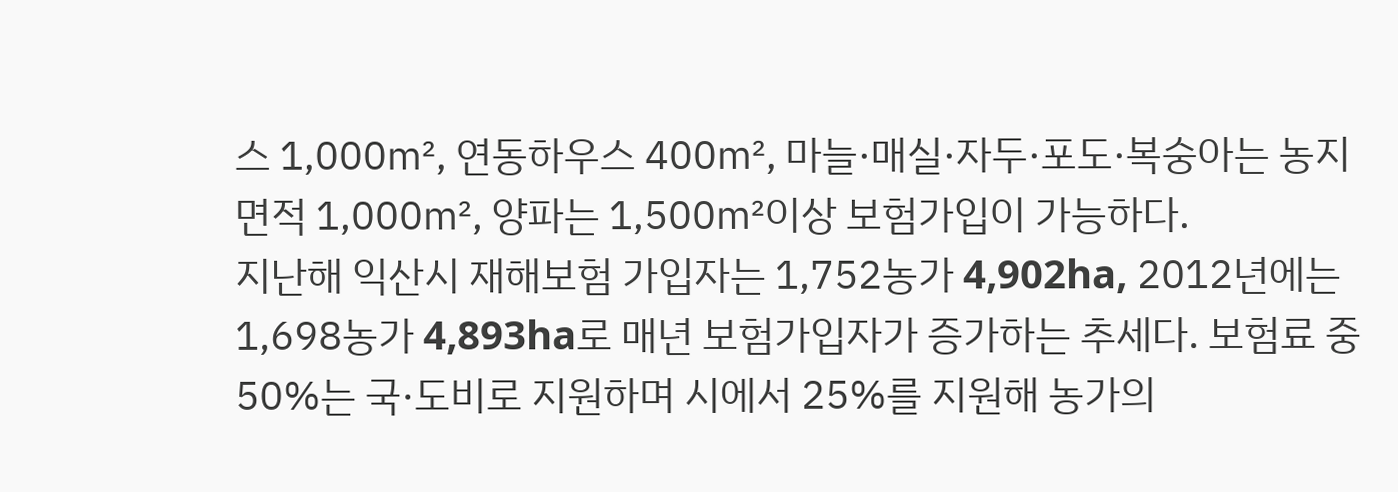스 1,000㎡, 연동하우스 400㎡, 마늘·매실·자두·포도·복숭아는 농지면적 1,000㎡, 양파는 1,500㎡이상 보험가입이 가능하다.
지난해 익산시 재해보험 가입자는 1,752농가 4,902ha, 2012년에는 1,698농가 4,893ha로 매년 보험가입자가 증가하는 추세다. 보험료 중 50%는 국·도비로 지원하며 시에서 25%를 지원해 농가의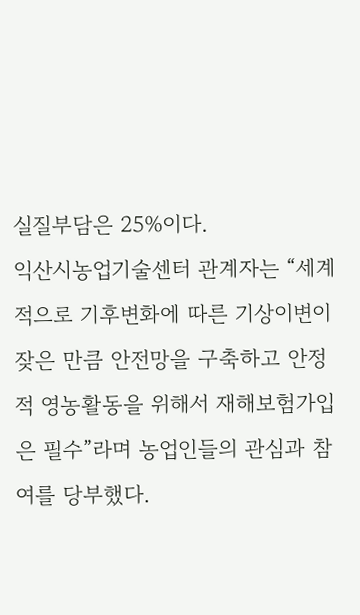실질부담은 25%이다.
익산시농업기술센터 관계자는 “세계적으로 기후변화에 따른 기상이변이 잦은 만큼 안전망을 구축하고 안정적 영농활동을 위해서 재해보험가입은 필수”라며 농업인들의 관심과 참여를 당부했다.